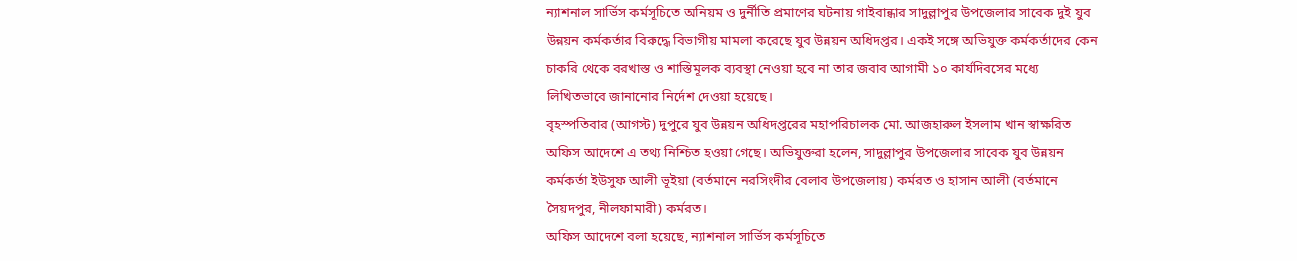ন্যাশনাল সার্ভিস কর্মসূচিতে অনিয়ম ও দুর্নীতি প্রমাণের ঘটনায় গাইবান্ধার সাদুল্লাপুর উপজেলার সাবেক দুই যুব উন্নয়ন কর্মকর্তার বিরুদ্ধে বিভাগীয় মামলা করেছে যুব উন্নয়ন অধিদপ্তর। একই সঙ্গে অভিযুক্ত কর্মকর্তাদের কেন চাকরি থেকে বরখাস্ত ও শাস্তিমূলক ব্যবস্থা নেওয়া হবে না তার জবাব আগামী ১০ কার্যদিবসের মধ্যে লিখিতভাবে জানানোর নির্দেশ দেওয়া হয়েছে।
বৃহস্পতিবার (আগস্ট) দুপুরে যুব উন্নয়ন অধিদপ্তরের মহাপরিচালক মো. আজহারুল ইসলাম খান স্বাক্ষরিত অফিস আদেশে এ তথ্য নিশ্চিত হওয়া গেছে। অভিযুক্তরা হলেন, সাদুল্লাপুর উপজেলার সাবেক যুব উন্নয়ন কর্মকর্তা ইউসুফ আলী ভূইয়া (বর্তমানে নরসিংদীর বেলাব উপজেলায়) কর্মরত ও হাসান আলী (বর্তমানে সৈয়দপুর, নীলফামারী) কর্মরত।
অফিস আদেশে বলা হয়েছে, ন্যাশনাল সার্ভিস কর্মসূচিতে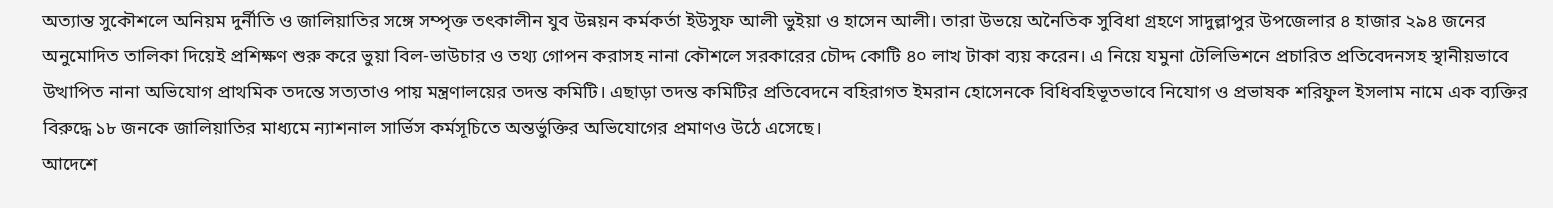অত্যান্ত সুকৌশলে অনিয়ম দুর্নীতি ও জালিয়াতির সঙ্গে সম্পৃক্ত তৎকালীন যুব উন্নয়ন কর্মকর্তা ইউসুফ আলী ভুইয়া ও হাসেন আলী। তারা উভয়ে অনৈতিক সুবিধা গ্রহণে সাদুল্লাপুর উপজেলার ৪ হাজার ২৯৪ জনের অনুমোদিত তালিকা দিয়েই প্রশিক্ষণ শুরু করে ভুয়া বিল-ভাউচার ও তথ্য গোপন করাসহ নানা কৌশলে সরকারের চৌদ্দ কোটি ৪০ লাখ টাকা ব্যয় করেন। এ নিয়ে যমুনা টেলিভিশনে প্রচারিত প্রতিবেদনসহ স্থানীয়ভাবে উত্থাপিত নানা অভিযোগ প্রাথমিক তদন্তে সত্যতাও পায় মন্ত্রণালয়ের তদন্ত কমিটি। এছাড়া তদন্ত কমিটির প্রতিবেদনে বহিরাগত ইমরান হোসেনকে বিধিবহিভূতভাবে নিযোগ ও প্রভাষক শরিফুল ইসলাম নামে এক ব্যক্তির বিরুদ্ধে ১৮ জনকে জালিয়াতির মাধ্যমে ন্যাশনাল সার্ভিস কর্মসূচিতে অন্তর্ভুক্তির অভিযোগের প্রমাণও উঠে এসেছে।
আদেশে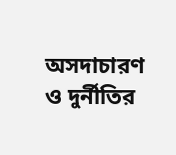অসদাচারণ ও দুর্নীতির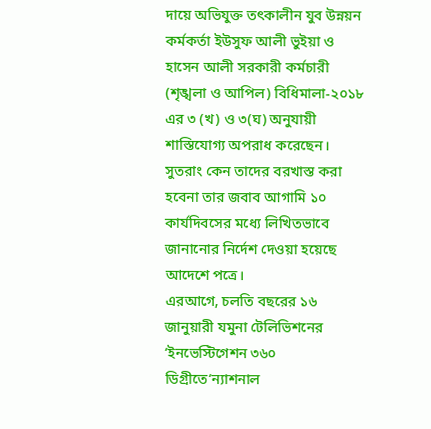দায়ে অভিযুক্ত তৎকালীন যুব উন্নয়ন কর্মকর্তা ইউসুফ আলী ভুইয়া ও হাসেন আলী সরকারী কর্মচারী (শৃঙ্খলা ও আপিল) বিধিমালা-২০১৮ এর ৩ (খ) ও ৩(ঘ) অনুযায়ী শাস্তিযোগ্য অপরাধ করেছেন। সুতরাং কেন তাদের বরখাস্ত করা হবেনা তার জবাব আগামি ১০ কার্যদিবসের মধ্যে লিখিতভাবে জানানোর নির্দেশ দেওয়া হয়েছে আদেশে পত্রে।
এরআগে, চলতি বছরের ১৬ জানুয়ারী যমুনা টেলিভিশনের ‘ইনভেস্টিগেশন ৩৬০ ডিগ্রীতে‘ন্যাশনাল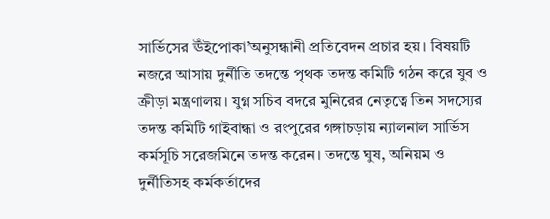সার্ভিসের ঊঁইপোকা’অনুসন্ধানী প্রতিবেদন প্রচার হয়। বিষয়টি নজরে আসায় দুর্নীতি তদন্তে পৃথক তদন্ত কমিটি গঠন করে যুব ও ক্রীড়া মন্ত্রণালয়। যুগ্ন সচিব বদরে মুনিরের নেতৃত্বে তিন সদস্যের তদন্ত কমিটি গাইবান্ধা ও রংপুরের গঙ্গাচড়ায় ন্যালনাল সার্ভিস কর্মসূচি সরেজমিনে তদন্ত করেন। তদন্তে ঘুষ, অনিয়ম ও দুর্নীতিসহ কর্মকর্তাদের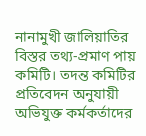নানামুখী জালিয়াতির বিস্তর তথ্য-প্রমাণ পায় কমিটি। তদন্ত কমিটির প্রতিবেদন অনুযায়ী অভিযুক্ত কর্মকর্তাদের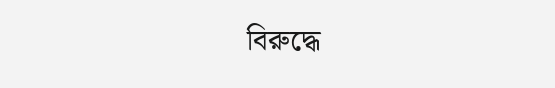বিরুদ্ধে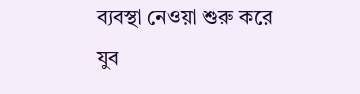ব্যবস্থা নেওয়া শুরু করে যুব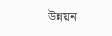উন্নয়ন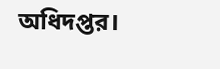অধিদপ্তর।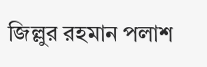জিল্লুর রহমান পলাশ